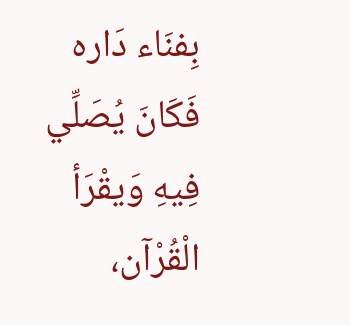بِفنَاء دَاره فَكَانَ يُصَلِّي فِيهِ وَيقْرَأ الْقُرْآن،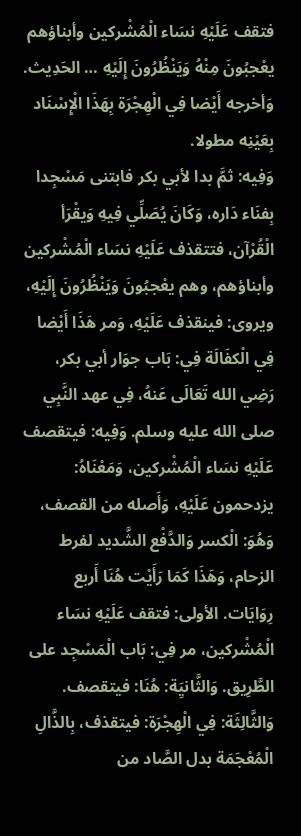فتقف عَلَيْهِ نسَاء الْمُشْركين وأبناؤهم يعْجبُونَ مِنْهُ وَيَنْظُرُونَ إِلَيْهِ … الحَدِيث. وَأخرجه أَيْضا فِي الْهِجْرَة بِهَذَا الْإِسْنَاد بِعَيْنِه مطولا.
وَفِيه: ثمَّ بدا لأبي بكر فابتنى مَسْجِدا بِفنَاء دَاره، وَكَانَ يُصَلِّي فِيهِ وَيقْرَأ الْقُرْآن، فتتقذف عَلَيْهِ نسَاء الْمُشْركين وأبناؤهم، وهم يعْجبُونَ وَيَنْظُرُونَ إِلَيْهِ، ويروى: فينقذف عَلَيْهِ، وَمر هَذَا أَيْضا فِي الْكفَالَة فِي: بَاب جوَار أبي بكر، رَضِي الله تَعَالَى عَنهُ، فِي عهد النَّبِي صلى الله عليه وسلم. وَفِيه: فيتقصف عَلَيْهِ نسَاء الْمُشْركين، وَمَعْنَاهُ: يزدحمون عَلَيْهِ، وَأَصله من القصف، وَهُوَ: الْكسر وَالدَّفْع الشَّديد لفرط الزحام، وَهَذَا كَمَا رَأَيْت هُنَا أَربع رِوَايَات. الأولى: فتقف عَلَيْهِ نسَاء الْمُشْركين، مر فِي: بَاب الْمَسْجِد على الطَّرِيق. وَالثَّانيَِة: هُنَا: فيتقصف. وَالثَّالِثَة: فِي الْهِجْرَة: فيتقذف، بِالذَّالِ الْمُعْجَمَة بدل الصَّاد من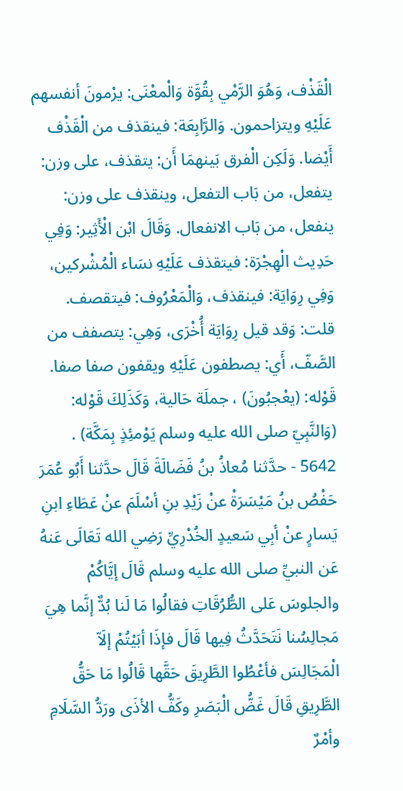الْقَذْف، وَهُوَ الرَّمْي بِقُوَّة وَالْمعْنَى: يرْمونَ أنفسهم عَلَيْهِ ويتزاحمون. وَالرَّابِعَة: فينقذف من الْقَذْف أَيْضا. وَلَكِن الْفرق بَينهمَا أَن: يتقذف، على وزن: يتفعل، من بَاب التفعل، وينقذف على وزن: ينفعل، من بَاب الانفعال. وَقَالَ ابْن الْأَثِير: وَفِي حَدِيث الْهِجْرَة: فيتقذف عَلَيْهِ نسَاء الْمُشْركين، وَفِي رِوَايَة: فينقذف، وَالْمَعْرُوف: فيتقصف. قلت: وَقد قيل رِوَايَة أُخْرَى، وَهِي: يتصفف من الصَّفّ، أَي: يصطفون عَلَيْهِ ويقفون صفا صفا. قَوْله: (يعْجبُونَ) ، جملَة حَالية، وَكَذَلِكَ قَوْله: (وَالنَّبِيّ صلى الله عليه وسلم يَوْمئِذٍ بِمَكَّة) .
5642 - حدَّثنا مُعاذُ بنُ فَضَالَةَ قَالَ حدَّثنا أَبُو عُمَرَ حَفْصُ بنُ مَيْسَرَةْ عنْ زَيْدِ بنِ أسْلَمَ عنْ عَطَاءِ ابنِ يَسارٍ عنْ أبِي سَعيدٍ الخُدْرِيِّ رَضِي الله تَعَالَى عَنهُ عَن النبيِّ صلى الله عليه وسلم قَالَ إيَّاكُمْ والجلوسَ عَلى الطُّرُقَاتِ فقالُوا مَا لَنا بُدٌّ إنَّما هِيَ مَجالِسُنا نَتَحَدَّثُ فِيها قَالَ فإذَا أبَيْتُمْ إلَاّ الْمَجَالِسَ فأعْطُوا الطَّرِيقَ حَقَّها قَالُوا مَا حَقُّ الطَّرِيقِ قَالَ غَضُّ الْبَصَرِ وكَفُّ الأذَى ورَدُّ السَّلَامِ وأمْرٌ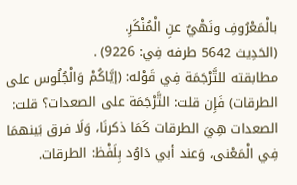بالْمَعْرُوفِ ونَهْيٌ عنِ الْمُنْكَرِ.
(الحَدِيث 5642 طرفه فِي: 9226) .
مطابقته للتَّرْجَمَة فِي قَوْله: (إيَّاكُمْ وَالْجُلُوس على الطرقات) فَإِن قلت: التَّرْجَمَة على الصعدات؟ قلت: الصعدات هِيَ الطرقات كَمَا ذكرنَا، وَلَا فرق بَينهمَا فِي الْمَعْنى، وَعند أبي دَاوُد بِلَفْظ: الطرقات.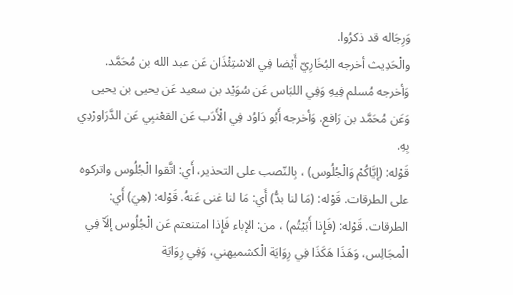وَرِجَاله قد ذكرُوا.
والْحَدِيث أخرجه البُخَارِيّ أَيْضا فِي الاسْتِئْذَان عَن عبد الله بن مُحَمَّد. وَأخرجه مُسلم فِيهِ وَفِي اللبَاس عَن سُوَيْد بن سعيد عَن يحيى بن يحيى وَعَن مُحَمَّد بن رَافع. وَأخرجه أَبُو دَاوُد فِي الْأَدَب عَن القعْنبِي عَن الدَّرَاورْدِي بِهِ.
قَوْله: (إيَّاكُمْ وَالْجُلُوس) ، بِالنّصب على التحذير، أَي: اتَّقوا الْجُلُوس واتركوه على الطرقات. قَوْله: (مَا لنا بدُّ) أَي: مَا لنا غنى عَنهُ. قَوْله: (هِيَ) أَي: الطرقات. قَوْله: (فَإِذا أَبَيْتُم) ، من: الإباء فَإِذا امتنعتم عَن الْجُلُوس إلَاّ فِي الْمجَالِس، وَهَذَا هَكَذَا فِي رِوَايَة الْكشميهني، وَفِي رِوَايَة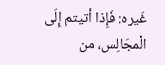غَيره: فَإِذا أتيتم إِلَى الْمجَالِس، من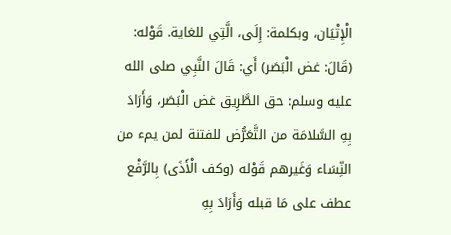الْإِتْيَان، وبكلمة: إِلَى، الَّتِي للغاية. قَوْله: (قَالَ: غض الْبَصَر) أَي: قَالَ النَّبِي صلى الله عليه وسلم: حق الطَّرِيق غض الْبَصَر، وَأَرَادَ بِهِ السَّلامَة من التَّعَرُّض للفتنة لمن يمء من النِّسَاء وَغَيرهم قَوْله (وكف الْأَذَى) بِالرَّفْع عطف على مَا قبله وَأَرَادَ بِهِ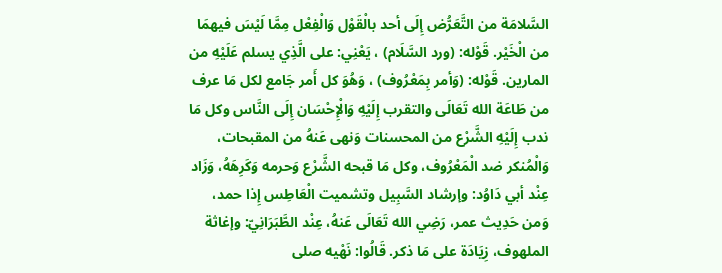السَّلامَة من التَّعَرُّض إِلَى أحد بالْقَوْل وَالْفِعْل مِمَّا لَيْسَ فيهمَا من الْخَيْر. قَوْله: (ورد السَّلَام) ، يَعْنِي: على الَّذِي يسلم عَلَيْهِ من المارين. قَوْله: (وَأمر بِمَعْرُوف) ، وَهُوَ كل أَمر جَامع لكل مَا عرف من طَاعَة الله تَعَالَى والتقرب إِلَيْهِ وَالْإِحْسَان إِلَى النَّاس وكل مَا ندب إِلَيْهِ الشَّرْع من المحسنات وَنهى عَنهُ من المقبحات، وَالْمُنكر ضد الْمَعْرُوف، وكل مَا قبحه الشَّرْع وَحرمه وَكَرِهَهُ، وَزَاد عِنْد أبي دَاوُد: وإرشاد السَّبِيل وتشميت الْعَاطِس إِذا حمد، وَمن حَدِيث عمر، رَضِي الله تَعَالَى عَنهُ، عِنْد الطَّبَرَانِيّ: وإغاثة الملهوف، زِيَادَة على مَا ذكر. قَالُوا: نَهْيه صلى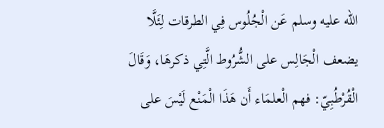الله عليه وسلم عَن الْجُلُوس فِي الطرقات لِئَلَّا يضعف الْجَالِس على الشُّرُوط الَّتِي ذكرهَا، وَقَالَ الْقُرْطُبِيّ: فهم الْعلمَاء أَن هَذَا الْمَنْع لَيْسَ على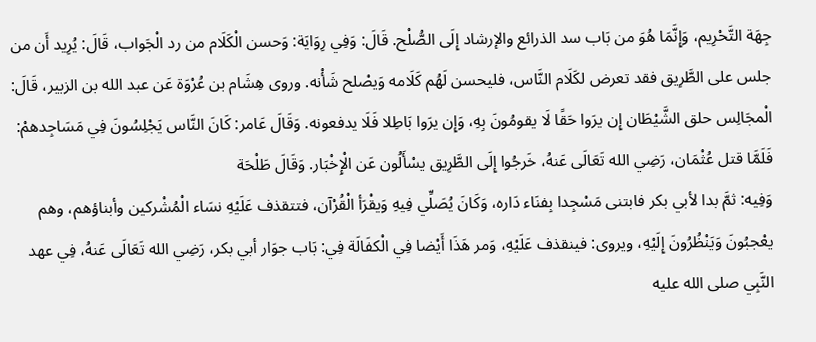جِهَة التَّحْرِيم، وَإِنَّمَا هُوَ من بَاب سد الذرائع والإرشاد إِلَى الصُّلْح. قَالَ: وَفِي رِوَايَة: وَحسن الْكَلَام من رد الْجَواب، قَالَ: يُرِيد أَن من جلس على الطَّرِيق فقد تعرض لكَلَام النَّاس، فليحسن لَهُم كَلَامه وَيصْلح شَأْنه. وروى هِشَام بن عُرْوَة عَن عبد الله بن الزبير، قَالَ: الْمجَالِس حلق الشَّيْطَان إِن يرَوا حَقًا لَا يقومُونَ بِهِ، وَإِن يرَوا بَاطِلا فَلَا يدفعونه. وَقَالَ عَامر: كَانَ النَّاس يَجْلِسُونَ فِي مَسَاجِدهمْ: فَلَمَّا قتل عُثْمَان، رَضِي الله تَعَالَى عَنهُ، خَرجُوا إِلَى الطَّرِيق يسْأَلُون عَن الْإِخْبَار. وَقَالَ طَلْحَة
وَفِيه: ثمَّ بدا لأبي بكر فابتنى مَسْجِدا بِفنَاء دَاره، وَكَانَ يُصَلِّي فِيهِ وَيقْرَأ الْقُرْآن، فتتقذف عَلَيْهِ نسَاء الْمُشْركين وأبناؤهم، وهم يعْجبُونَ وَيَنْظُرُونَ إِلَيْهِ، ويروى: فينقذف عَلَيْهِ، وَمر هَذَا أَيْضا فِي الْكفَالَة فِي: بَاب جوَار أبي بكر، رَضِي الله تَعَالَى عَنهُ، فِي عهد النَّبِي صلى الله عليه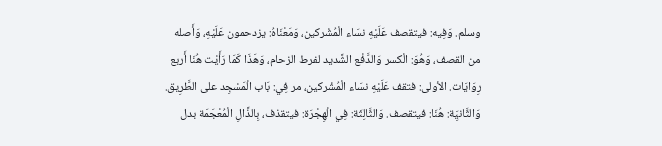وسلم. وَفِيه: فيتقصف عَلَيْهِ نسَاء الْمُشْركين، وَمَعْنَاهُ: يزدحمون عَلَيْهِ، وَأَصله من القصف، وَهُوَ: الْكسر وَالدَّفْع الشَّديد لفرط الزحام، وَهَذَا كَمَا رَأَيْت هُنَا أَربع رِوَايَات. الأولى: فتقف عَلَيْهِ نسَاء الْمُشْركين، مر فِي: بَاب الْمَسْجِد على الطَّرِيق. وَالثَّانيَِة: هُنَا: فيتقصف. وَالثَّالِثَة: فِي الْهِجْرَة: فيتقذف، بِالذَّالِ الْمُعْجَمَة بدل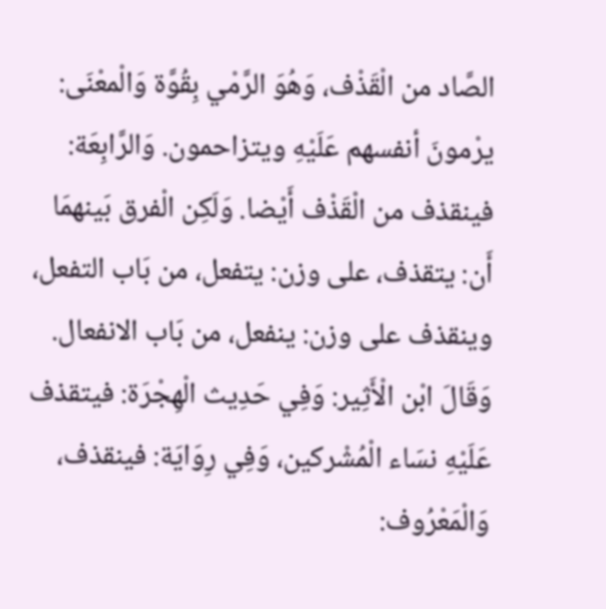الصَّاد من الْقَذْف، وَهُوَ الرَّمْي بِقُوَّة وَالْمعْنَى: يرْمونَ أنفسهم عَلَيْهِ ويتزاحمون. وَالرَّابِعَة: فينقذف من الْقَذْف أَيْضا. وَلَكِن الْفرق بَينهمَا أَن: يتقذف، على وزن: يتفعل، من بَاب التفعل، وينقذف على وزن: ينفعل، من بَاب الانفعال. وَقَالَ ابْن الْأَثِير: وَفِي حَدِيث الْهِجْرَة: فيتقذف عَلَيْهِ نسَاء الْمُشْركين، وَفِي رِوَايَة: فينقذف، وَالْمَعْرُوف: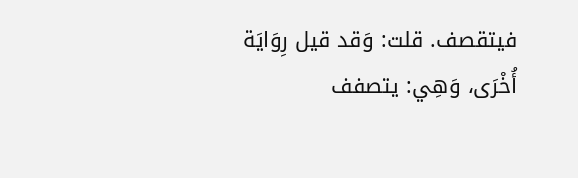فيتقصف. قلت: وَقد قيل رِوَايَة أُخْرَى، وَهِي: يتصفف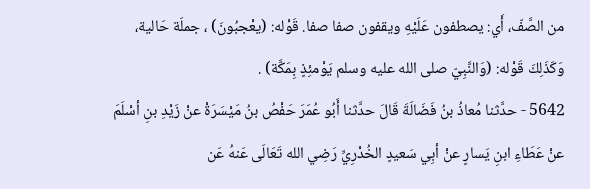من الصَّفّ، أَي: يصطفون عَلَيْهِ ويقفون صفا صفا. قَوْله: (يعْجبُونَ) ، جملَة حَالية، وَكَذَلِكَ قَوْله: (وَالنَّبِيّ صلى الله عليه وسلم يَوْمئِذٍ بِمَكَّة) .
5642 - حدَّثنا مُعاذُ بنُ فَضَالَةَ قَالَ حدَّثنا أَبُو عُمَرَ حَفْصُ بنُ مَيْسَرَةْ عنْ زَيْدِ بنِ أسْلَمَ عنْ عَطَاءِ ابنِ يَسارٍ عنْ أبِي سَعيدٍ الخُدْرِيِّ رَضِي الله تَعَالَى عَنهُ عَن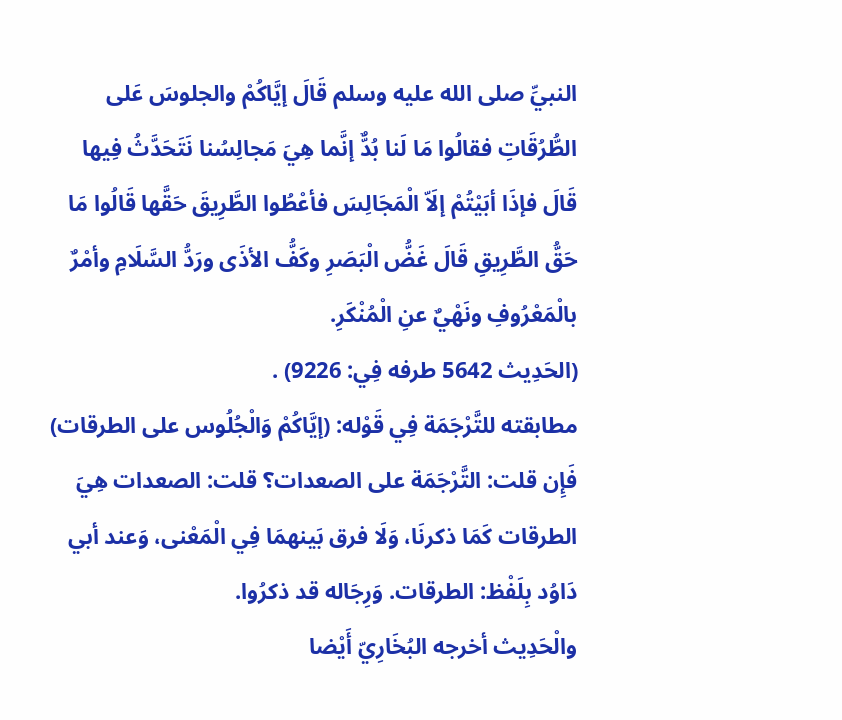النبيِّ صلى الله عليه وسلم قَالَ إيَّاكُمْ والجلوسَ عَلى الطُّرُقَاتِ فقالُوا مَا لَنا بُدٌّ إنَّما هِيَ مَجالِسُنا نَتَحَدَّثُ فِيها قَالَ فإذَا أبَيْتُمْ إلَاّ الْمَجَالِسَ فأعْطُوا الطَّرِيقَ حَقَّها قَالُوا مَا حَقُّ الطَّرِيقِ قَالَ غَضُّ الْبَصَرِ وكَفُّ الأذَى ورَدُّ السَّلَامِ وأمْرٌ بالْمَعْرُوفِ ونَهْيٌ عنِ الْمُنْكَرِ.
(الحَدِيث 5642 طرفه فِي: 9226) .
مطابقته للتَّرْجَمَة فِي قَوْله: (إيَّاكُمْ وَالْجُلُوس على الطرقات) فَإِن قلت: التَّرْجَمَة على الصعدات؟ قلت: الصعدات هِيَ الطرقات كَمَا ذكرنَا، وَلَا فرق بَينهمَا فِي الْمَعْنى، وَعند أبي دَاوُد بِلَفْظ: الطرقات. وَرِجَاله قد ذكرُوا.
والْحَدِيث أخرجه البُخَارِيّ أَيْضا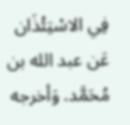فِي الاسْتِئْذَان عَن عبد الله بن مُحَمَّد. وَأخرجه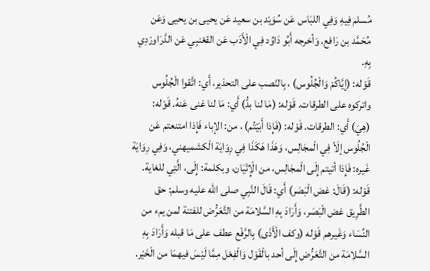مُسلم فِيهِ وَفِي اللبَاس عَن سُوَيْد بن سعيد عَن يحيى بن يحيى وَعَن مُحَمَّد بن رَافع. وَأخرجه أَبُو دَاوُد فِي الْأَدَب عَن القعْنبِي عَن الدَّرَاورْدِي بِهِ.
قَوْله: (إيَّاكُمْ وَالْجُلُوس) ، بِالنّصب على التحذير، أَي: اتَّقوا الْجُلُوس واتركوه على الطرقات. قَوْله: (مَا لنا بدُّ) أَي: مَا لنا غنى عَنهُ. قَوْله: (هِيَ) أَي: الطرقات. قَوْله: (فَإِذا أَبَيْتُم) ، من: الإباء فَإِذا امتنعتم عَن الْجُلُوس إلَاّ فِي الْمجَالِس، وَهَذَا هَكَذَا فِي رِوَايَة الْكشميهني، وَفِي رِوَايَة غَيره: فَإِذا أتيتم إِلَى الْمجَالِس، من الْإِتْيَان، وبكلمة: إِلَى، الَّتِي للغاية. قَوْله: (قَالَ: غض الْبَصَر) أَي: قَالَ النَّبِي صلى الله عليه وسلم: حق الطَّرِيق غض الْبَصَر، وَأَرَادَ بِهِ السَّلامَة من التَّعَرُّض للفتنة لمن يمء من النِّسَاء وَغَيرهم قَوْله (وكف الْأَذَى) بِالرَّفْع عطف على مَا قبله وَأَرَادَ بِهِ السَّلامَة من التَّعَرُّض إِلَى أحد بالْقَوْل وَالْفِعْل مِمَّا لَيْسَ فيهمَا من الْخَيْر.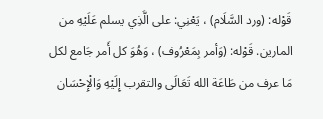قَوْله: (ورد السَّلَام) ، يَعْنِي: على الَّذِي يسلم عَلَيْهِ من المارين. قَوْله: (وَأمر بِمَعْرُوف) ، وَهُوَ كل أَمر جَامع لكل مَا عرف من طَاعَة الله تَعَالَى والتقرب إِلَيْهِ وَالْإِحْسَان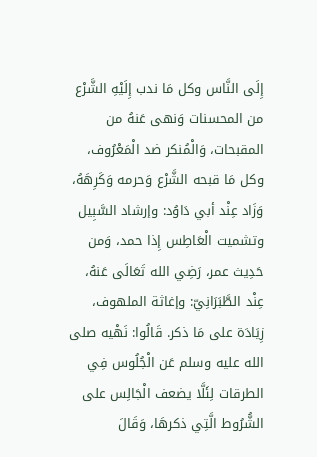إِلَى النَّاس وكل مَا ندب إِلَيْهِ الشَّرْع من المحسنات وَنهى عَنهُ من المقبحات، وَالْمُنكر ضد الْمَعْرُوف، وكل مَا قبحه الشَّرْع وَحرمه وَكَرِهَهُ، وَزَاد عِنْد أبي دَاوُد: وإرشاد السَّبِيل وتشميت الْعَاطِس إِذا حمد، وَمن حَدِيث عمر، رَضِي الله تَعَالَى عَنهُ، عِنْد الطَّبَرَانِيّ: وإغاثة الملهوف، زِيَادَة على مَا ذكر. قَالُوا: نَهْيه صلى الله عليه وسلم عَن الْجُلُوس فِي الطرقات لِئَلَّا يضعف الْجَالِس على الشُّرُوط الَّتِي ذكرهَا، وَقَالَ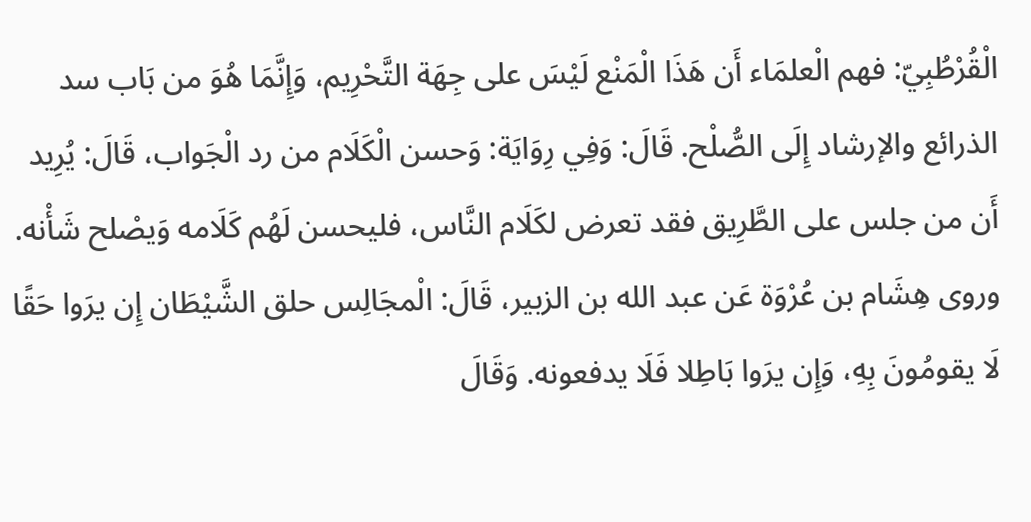الْقُرْطُبِيّ: فهم الْعلمَاء أَن هَذَا الْمَنْع لَيْسَ على جِهَة التَّحْرِيم، وَإِنَّمَا هُوَ من بَاب سد الذرائع والإرشاد إِلَى الصُّلْح. قَالَ: وَفِي رِوَايَة: وَحسن الْكَلَام من رد الْجَواب، قَالَ: يُرِيد أَن من جلس على الطَّرِيق فقد تعرض لكَلَام النَّاس، فليحسن لَهُم كَلَامه وَيصْلح شَأْنه. وروى هِشَام بن عُرْوَة عَن عبد الله بن الزبير، قَالَ: الْمجَالِس حلق الشَّيْطَان إِن يرَوا حَقًا لَا يقومُونَ بِهِ، وَإِن يرَوا بَاطِلا فَلَا يدفعونه. وَقَالَ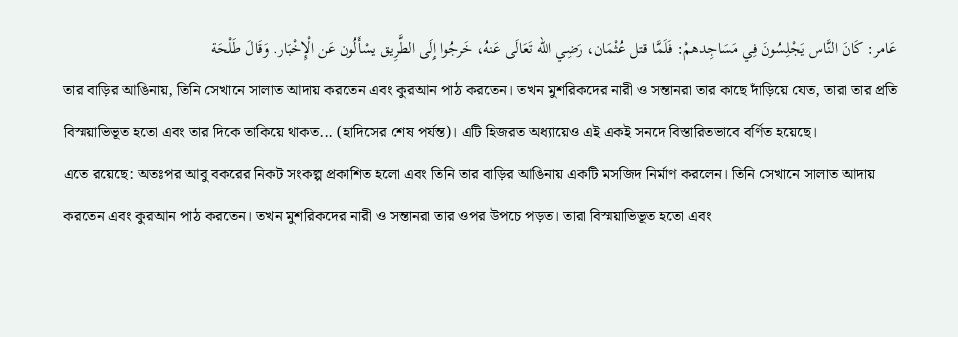عَامر: كَانَ النَّاس يَجْلِسُونَ فِي مَسَاجِدهمْ: فَلَمَّا قتل عُثْمَان، رَضِي الله تَعَالَى عَنهُ، خَرجُوا إِلَى الطَّرِيق يسْأَلُون عَن الْإِخْبَار. وَقَالَ طَلْحَة
তার বাড়ির আঙিনায়, তিনি সেখানে সালাত আদায় করতেন এবং কুরআন পাঠ করতেন। তখন মুশরিকদের নারী ও সন্তানরা তার কাছে দাঁড়িয়ে যেত, তারা তার প্রতি বিস্ময়াভিভূত হতো এবং তার দিকে তাকিয়ে থাকত... (হাদিসের শেষ পর্যন্ত)। এটি হিজরত অধ্যায়েও এই একই সনদে বিস্তারিতভাবে বর্ণিত হয়েছে।
এতে রয়েছে: অতঃপর আবু বকরের নিকট সংকল্প প্রকাশিত হলো এবং তিনি তার বাড়ির আঙিনায় একটি মসজিদ নির্মাণ করলেন। তিনি সেখানে সালাত আদায় করতেন এবং কুরআন পাঠ করতেন। তখন মুশরিকদের নারী ও সন্তানরা তার ওপর উপচে পড়ত। তারা বিস্ময়াভিভূত হতো এবং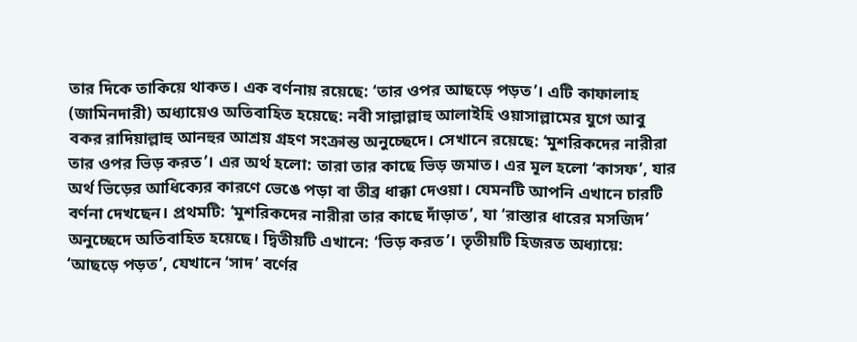তার দিকে তাকিয়ে থাকত। এক বর্ণনায় রয়েছে: ‘তার ওপর আছড়ে পড়ত’। এটি কাফালাহ (জামিনদারী) অধ্যায়েও অতিবাহিত হয়েছে: নবী সাল্লাল্লাহু আলাইহি ওয়াসাল্লামের যুগে আবু বকর রাদিয়াল্লাহু আনহুর আশ্রয় গ্রহণ সংক্রান্ত অনুচ্ছেদে। সেখানে রয়েছে: ‘মুশরিকদের নারীরা তার ওপর ভিড় করত’। এর অর্থ হলো: তারা তার কাছে ভিড় জমাত। এর মূল হলো ‘কাসফ’, যার অর্থ ভিড়ের আধিক্যের কারণে ভেঙে পড়া বা তীব্র ধাক্কা দেওয়া। যেমনটি আপনি এখানে চারটি বর্ণনা দেখছেন। প্রথমটি: ‘মুশরিকদের নারীরা তার কাছে দাঁড়াত’, যা ‘রাস্তার ধারের মসজিদ’ অনুচ্ছেদে অতিবাহিত হয়েছে। দ্বিতীয়টি এখানে: ‘ভিড় করত’। তৃতীয়টি হিজরত অধ্যায়ে: ‘আছড়ে পড়ত’, যেখানে ‘সাদ’ বর্ণের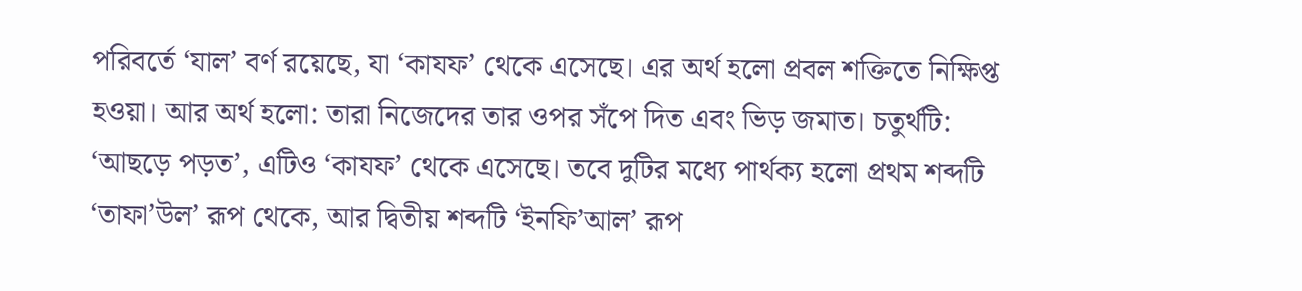পরিবর্তে ‘যাল’ বর্ণ রয়েছে, যা ‘কাযফ’ থেকে এসেছে। এর অর্থ হলো প্রবল শক্তিতে নিক্ষিপ্ত হওয়া। আর অর্থ হলো: তারা নিজেদের তার ওপর সঁপে দিত এবং ভিড় জমাত। চতুর্থটি: ‘আছড়ে পড়ত’, এটিও ‘কাযফ’ থেকে এসেছে। তবে দুটির মধ্যে পার্থক্য হলো প্রথম শব্দটি ‘তাফা’উল’ রূপ থেকে, আর দ্বিতীয় শব্দটি ‘ইনফি’আল’ রূপ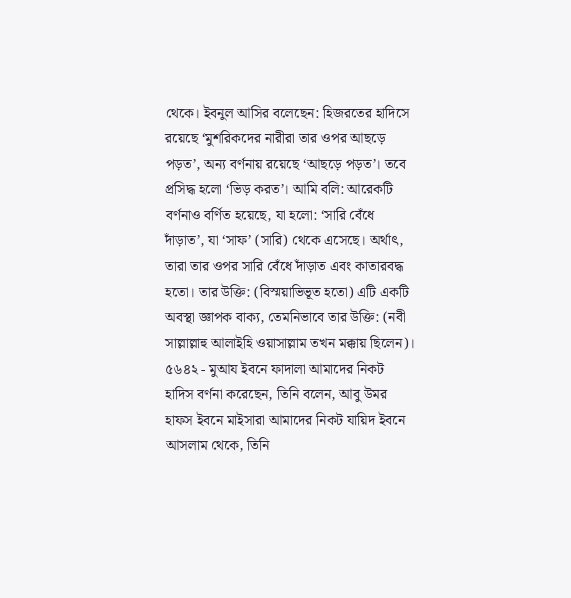থেকে। ইবনুল আসির বলেছেন: হিজরতের হাদিসে রয়েছে ‘মুশরিকদের নারীরা তার ওপর আছড়ে পড়ত’, অন্য বর্ণনায় রয়েছে ‘আছড়ে পড়ত’। তবে প্রসিদ্ধ হলো ‘ভিড় করত’। আমি বলি: আরেকটি বর্ণনাও বর্ণিত হয়েছে, যা হলো: ‘সারি বেঁধে দাঁড়াত’, যা ‘সাফ’ (সারি) থেকে এসেছে। অর্থাৎ, তারা তার ওপর সারি বেঁধে দাঁড়াত এবং কাতারবদ্ধ হতো। তার উক্তি: (বিস্ময়াভিভূত হতো) এটি একটি অবস্থা জ্ঞাপক বাক্য, তেমনিভাবে তার উক্তি: (নবী সাল্লাল্লাহু আলাইহি ওয়াসাল্লাম তখন মক্কায় ছিলেন)।
৫৬৪২ - মুআয ইবনে ফাদালা আমাদের নিকট হাদিস বর্ণনা করেছেন, তিনি বলেন, আবু উমর হাফস ইবনে মাইসারা আমাদের নিকট যায়িদ ইবনে আসলাম থেকে, তিনি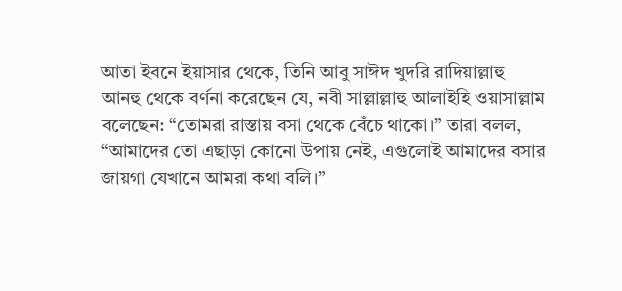আতা ইবনে ইয়াসার থেকে, তিনি আবু সাঈদ খুদরি রাদিয়াল্লাহু আনহু থেকে বর্ণনা করেছেন যে, নবী সাল্লাল্লাহু আলাইহি ওয়াসাল্লাম বলেছেন: “তোমরা রাস্তায় বসা থেকে বেঁচে থাকো।” তারা বলল, “আমাদের তো এছাড়া কোনো উপায় নেই, এগুলোই আমাদের বসার জায়গা যেখানে আমরা কথা বলি।”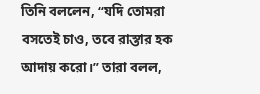তিনি বললেন, “যদি তোমরা বসতেই চাও, তবে রাস্তার হক আদায় করো।” তারা বলল,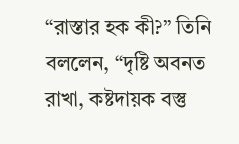“রাস্তার হক কী?” তিনি বললেন, “দৃষ্টি অবনত রাখা, কষ্টদায়ক বস্তু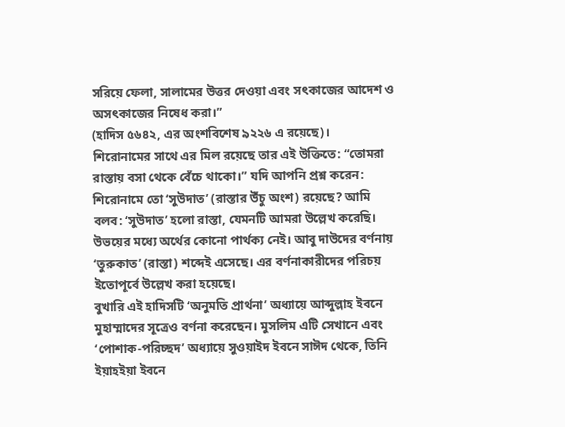সরিয়ে ফেলা, সালামের উত্তর দেওয়া এবং সৎকাজের আদেশ ও অসৎকাজের নিষেধ করা।”
(হাদিস ৫৬৪২, এর অংশবিশেষ ৯২২৬ এ রয়েছে)।
শিরোনামের সাথে এর মিল রয়েছে তার এই উক্তিতে: “তোমরা রাস্তায় বসা থেকে বেঁচে থাকো।” যদি আপনি প্রশ্ন করেন: শিরোনামে তো ‘সুউদাত’ (রাস্তার উঁচু অংশ) রয়েছে? আমি বলব: ‘সুউদাত’ হলো রাস্তা, যেমনটি আমরা উল্লেখ করেছি। উভয়ের মধ্যে অর্থের কোনো পার্থক্য নেই। আবু দাউদের বর্ণনায় ‘তুরুকাত’ (রাস্তা) শব্দেই এসেছে। এর বর্ণনাকারীদের পরিচয় ইতোপূর্বে উল্লেখ করা হয়েছে।
বুখারি এই হাদিসটি ‘অনুমতি প্রার্থনা’ অধ্যায়ে আব্দুল্লাহ ইবনে মুহাম্মাদের সূত্রেও বর্ণনা করেছেন। মুসলিম এটি সেখানে এবং ‘পোশাক-পরিচ্ছদ’ অধ্যায়ে সুওয়াইদ ইবনে সাঈদ থেকে, তিনি ইয়াহইয়া ইবনে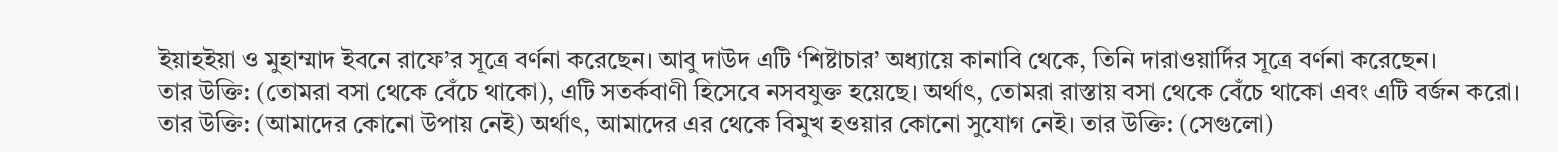ইয়াহইয়া ও মুহাম্মাদ ইবনে রাফে’র সূত্রে বর্ণনা করেছেন। আবু দাউদ এটি ‘শিষ্টাচার’ অধ্যায়ে কানাবি থেকে, তিনি দারাওয়ার্দির সূত্রে বর্ণনা করেছেন।
তার উক্তি: (তোমরা বসা থেকে বেঁচে থাকো), এটি সতর্কবাণী হিসেবে নসবযুক্ত হয়েছে। অর্থাৎ, তোমরা রাস্তায় বসা থেকে বেঁচে থাকো এবং এটি বর্জন করো। তার উক্তি: (আমাদের কোনো উপায় নেই) অর্থাৎ, আমাদের এর থেকে বিমুখ হওয়ার কোনো সুযোগ নেই। তার উক্তি: (সেগুলো)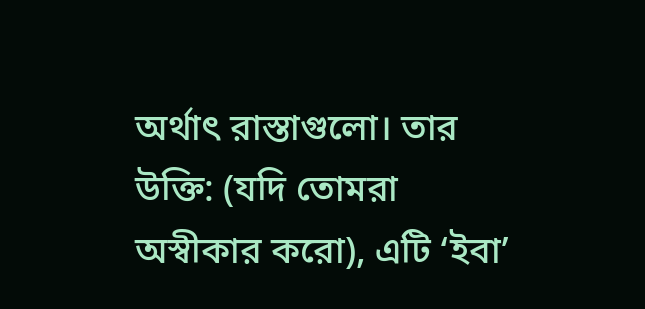অর্থাৎ রাস্তাগুলো। তার উক্তি: (যদি তোমরা অস্বীকার করো), এটি ‘ইবা’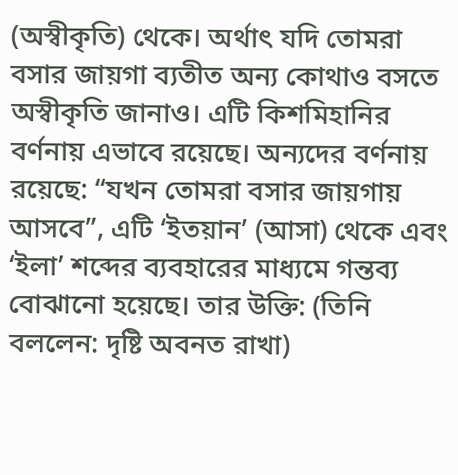(অস্বীকৃতি) থেকে। অর্থাৎ যদি তোমরা বসার জায়গা ব্যতীত অন্য কোথাও বসতে অস্বীকৃতি জানাও। এটি কিশমিহানির বর্ণনায় এভাবে রয়েছে। অন্যদের বর্ণনায় রয়েছে: “যখন তোমরা বসার জায়গায় আসবে”, এটি ‘ইতয়ান’ (আসা) থেকে এবং ‘ইলা’ শব্দের ব্যবহারের মাধ্যমে গন্তব্য বোঝানো হয়েছে। তার উক্তি: (তিনি বললেন: দৃষ্টি অবনত রাখা)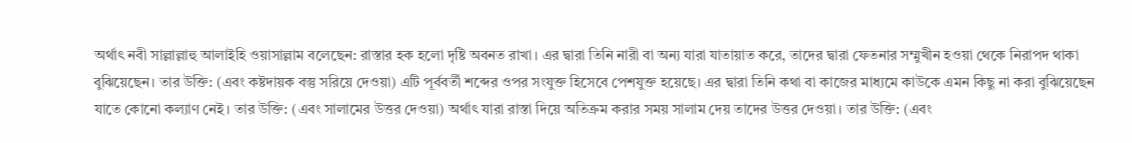অর্থাৎ নবী সাল্লাল্লাহু আলাইহি ওয়াসাল্লাম বলেছেন: রাস্তার হক হলো দৃষ্টি অবনত রাখা। এর দ্বারা তিনি নারী বা অন্য যারা যাতায়াত করে, তাদের দ্বারা ফেতনার সম্মুখীন হওয়া থেকে নিরাপদ থাকা বুঝিয়েছেন। তার উক্তি: (এবং কষ্টদায়ক বস্তু সরিয়ে দেওয়া) এটি পূর্ববর্তী শব্দের ওপর সংযুক্ত হিসেবে পেশযুক্ত হয়েছে। এর দ্বারা তিনি কথা বা কাজের মাধ্যমে কাউকে এমন কিছু না করা বুঝিয়েছেন যাতে কোনো কল্যাণ নেই। তার উক্তি: (এবং সালামের উত্তর দেওয়া) অর্থাৎ যারা রাস্তা দিয়ে অতিক্রম করার সময় সালাম দেয় তাদের উত্তর দেওয়া। তার উক্তি: (এবং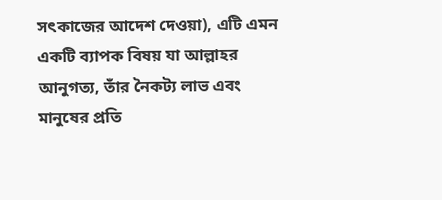সৎকাজের আদেশ দেওয়া), এটি এমন একটি ব্যাপক বিষয় যা আল্লাহর আনুগত্য, তাঁর নৈকট্য লাভ এবং মানুষের প্রতি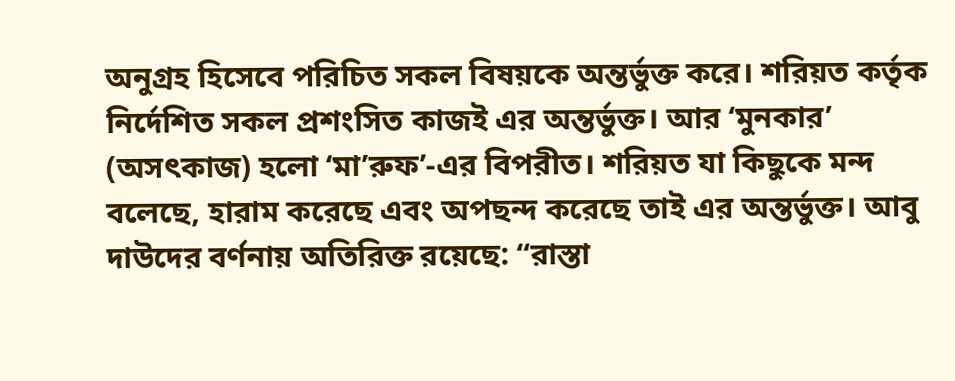অনুগ্রহ হিসেবে পরিচিত সকল বিষয়কে অন্তর্ভুক্ত করে। শরিয়ত কর্তৃক নির্দেশিত সকল প্রশংসিত কাজই এর অন্তর্ভুক্ত। আর ‘মুনকার’ (অসৎকাজ) হলো ‘মা’রুফ’-এর বিপরীত। শরিয়ত যা কিছুকে মন্দ বলেছে, হারাম করেছে এবং অপছন্দ করেছে তাই এর অন্তর্ভুক্ত। আবু দাউদের বর্ণনায় অতিরিক্ত রয়েছে: “রাস্তা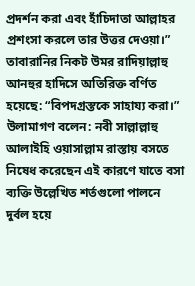প্রদর্শন করা এবং হাঁচিদাতা আল্লাহর প্রশংসা করলে তার উত্তর দেওয়া।” তাবারানির নিকট উমর রাদিয়াল্লাহু আনহুর হাদিসে অতিরিক্ত বর্ণিত হয়েছে: “বিপদগ্রস্তকে সাহায্য করা।” উলামাগণ বলেন: নবী সাল্লাল্লাহু আলাইহি ওয়াসাল্লাম রাস্তায় বসতে নিষেধ করেছেন এই কারণে যাতে বসা ব্যক্তি উল্লেখিত শর্তগুলো পালনে দুর্বল হয়ে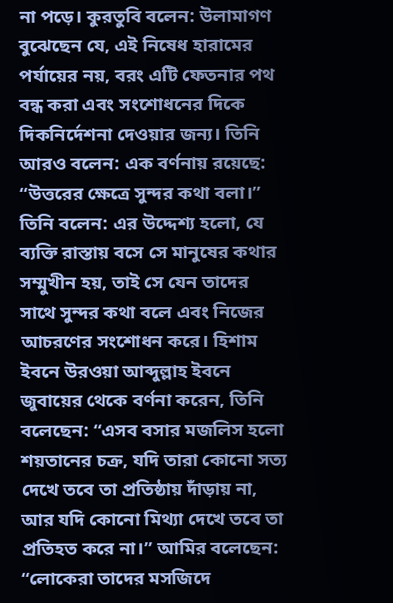না পড়ে। কুরতুবি বলেন: উলামাগণ বুঝেছেন যে, এই নিষেধ হারামের পর্যায়ের নয়, বরং এটি ফেতনার পথ বন্ধ করা এবং সংশোধনের দিকে দিকনির্দেশনা দেওয়ার জন্য। তিনি আরও বলেন: এক বর্ণনায় রয়েছে: “উত্তরের ক্ষেত্রে সুন্দর কথা বলা।” তিনি বলেন: এর উদ্দেশ্য হলো, যে ব্যক্তি রাস্তায় বসে সে মানুষের কথার সম্মুখীন হয়, তাই সে যেন তাদের সাথে সুন্দর কথা বলে এবং নিজের আচরণের সংশোধন করে। হিশাম ইবনে উরওয়া আব্দুল্লাহ ইবনে জুবায়ের থেকে বর্ণনা করেন, তিনি বলেছেন: “এসব বসার মজলিস হলো শয়তানের চক্র, যদি তারা কোনো সত্য দেখে তবে তা প্রতিষ্ঠায় দাঁড়ায় না, আর যদি কোনো মিথ্যা দেখে তবে তা প্রতিহত করে না।” আমির বলেছেন: “লোকেরা তাদের মসজিদে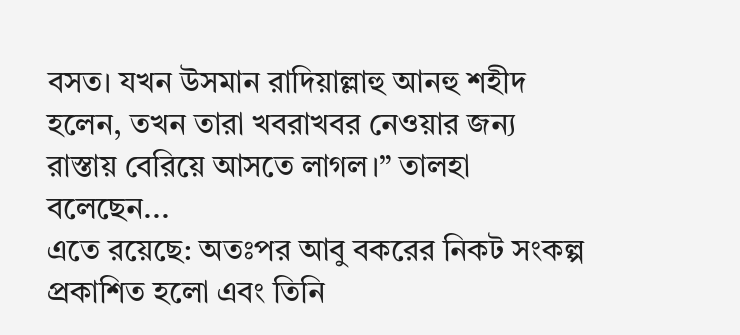বসত। যখন উসমান রাদিয়াল্লাহু আনহু শহীদ হলেন, তখন তারা খবরাখবর নেওয়ার জন্য রাস্তায় বেরিয়ে আসতে লাগল।” তালহা বলেছেন...
এতে রয়েছে: অতঃপর আবু বকরের নিকট সংকল্প প্রকাশিত হলো এবং তিনি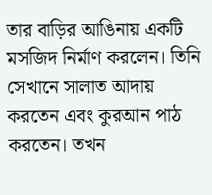তার বাড়ির আঙিনায় একটি মসজিদ নির্মাণ করলেন। তিনি সেখানে সালাত আদায় করতেন এবং কুরআন পাঠ করতেন। তখন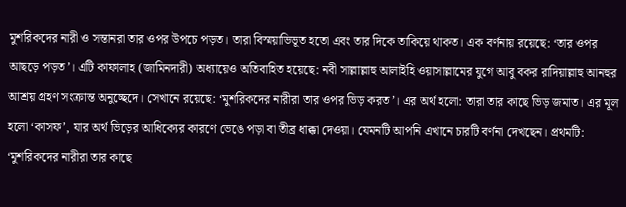মুশরিকদের নারী ও সন্তানরা তার ওপর উপচে পড়ত। তারা বিস্ময়াভিভূত হতো এবং তার দিকে তাকিয়ে থাকত। এক বর্ণনায় রয়েছে: ‘তার ওপর আছড়ে পড়ত’। এটি কাফালাহ (জামিনদারী) অধ্যায়েও অতিবাহিত হয়েছে: নবী সাল্লাল্লাহু আলাইহি ওয়াসাল্লামের যুগে আবু বকর রাদিয়াল্লাহু আনহুর আশ্রয় গ্রহণ সংক্রান্ত অনুচ্ছেদে। সেখানে রয়েছে: ‘মুশরিকদের নারীরা তার ওপর ভিড় করত’। এর অর্থ হলো: তারা তার কাছে ভিড় জমাত। এর মূল হলো ‘কাসফ’, যার অর্থ ভিড়ের আধিক্যের কারণে ভেঙে পড়া বা তীব্র ধাক্কা দেওয়া। যেমনটি আপনি এখানে চারটি বর্ণনা দেখছেন। প্রথমটি: ‘মুশরিকদের নারীরা তার কাছে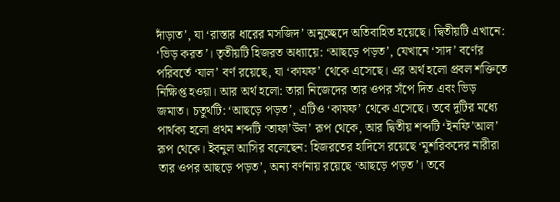দাঁড়াত’, যা ‘রাস্তার ধারের মসজিদ’ অনুচ্ছেদে অতিবাহিত হয়েছে। দ্বিতীয়টি এখানে: ‘ভিড় করত’। তৃতীয়টি হিজরত অধ্যায়ে: ‘আছড়ে পড়ত’, যেখানে ‘সাদ’ বর্ণের পরিবর্তে ‘যাল’ বর্ণ রয়েছে, যা ‘কাযফ’ থেকে এসেছে। এর অর্থ হলো প্রবল শক্তিতে নিক্ষিপ্ত হওয়া। আর অর্থ হলো: তারা নিজেদের তার ওপর সঁপে দিত এবং ভিড় জমাত। চতুর্থটি: ‘আছড়ে পড়ত’, এটিও ‘কাযফ’ থেকে এসেছে। তবে দুটির মধ্যে পার্থক্য হলো প্রথম শব্দটি ‘তাফা’উল’ রূপ থেকে, আর দ্বিতীয় শব্দটি ‘ইনফি’আল’ রূপ থেকে। ইবনুল আসির বলেছেন: হিজরতের হাদিসে রয়েছে ‘মুশরিকদের নারীরা তার ওপর আছড়ে পড়ত’, অন্য বর্ণনায় রয়েছে ‘আছড়ে পড়ত’। তবে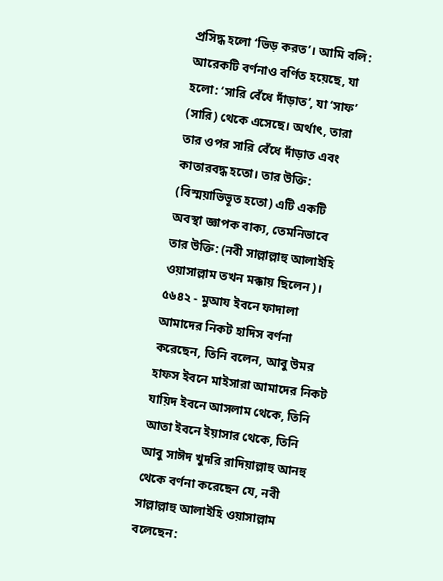প্রসিদ্ধ হলো ‘ভিড় করত’। আমি বলি: আরেকটি বর্ণনাও বর্ণিত হয়েছে, যা হলো: ‘সারি বেঁধে দাঁড়াত’, যা ‘সাফ’ (সারি) থেকে এসেছে। অর্থাৎ, তারা তার ওপর সারি বেঁধে দাঁড়াত এবং কাতারবদ্ধ হতো। তার উক্তি: (বিস্ময়াভিভূত হতো) এটি একটি অবস্থা জ্ঞাপক বাক্য, তেমনিভাবে তার উক্তি: (নবী সাল্লাল্লাহু আলাইহি ওয়াসাল্লাম তখন মক্কায় ছিলেন)।
৫৬৪২ - মুআয ইবনে ফাদালা আমাদের নিকট হাদিস বর্ণনা করেছেন, তিনি বলেন, আবু উমর হাফস ইবনে মাইসারা আমাদের নিকট যায়িদ ইবনে আসলাম থেকে, তিনি আতা ইবনে ইয়াসার থেকে, তিনি আবু সাঈদ খুদরি রাদিয়াল্লাহু আনহু থেকে বর্ণনা করেছেন যে, নবী সাল্লাল্লাহু আলাইহি ওয়াসাল্লাম বলেছেন: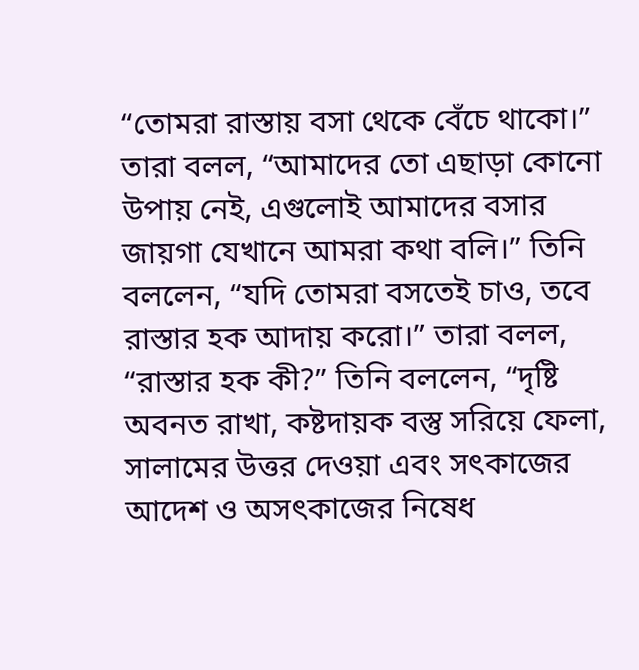“তোমরা রাস্তায় বসা থেকে বেঁচে থাকো।” তারা বলল, “আমাদের তো এছাড়া কোনো উপায় নেই, এগুলোই আমাদের বসার জায়গা যেখানে আমরা কথা বলি।” তিনি বললেন, “যদি তোমরা বসতেই চাও, তবে রাস্তার হক আদায় করো।” তারা বলল, “রাস্তার হক কী?” তিনি বললেন, “দৃষ্টি অবনত রাখা, কষ্টদায়ক বস্তু সরিয়ে ফেলা, সালামের উত্তর দেওয়া এবং সৎকাজের আদেশ ও অসৎকাজের নিষেধ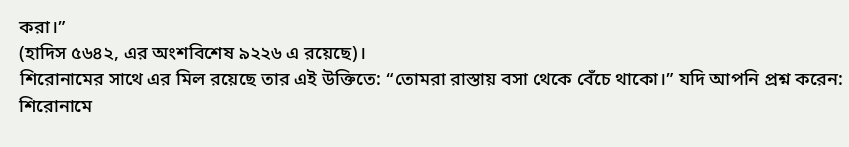করা।”
(হাদিস ৫৬৪২, এর অংশবিশেষ ৯২২৬ এ রয়েছে)।
শিরোনামের সাথে এর মিল রয়েছে তার এই উক্তিতে: “তোমরা রাস্তায় বসা থেকে বেঁচে থাকো।” যদি আপনি প্রশ্ন করেন: শিরোনামে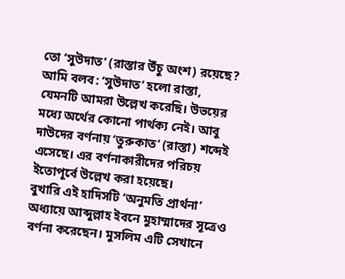তো ‘সুউদাত’ (রাস্তার উঁচু অংশ) রয়েছে? আমি বলব: ‘সুউদাত’ হলো রাস্তা, যেমনটি আমরা উল্লেখ করেছি। উভয়ের মধ্যে অর্থের কোনো পার্থক্য নেই। আবু দাউদের বর্ণনায় ‘তুরুকাত’ (রাস্তা) শব্দেই এসেছে। এর বর্ণনাকারীদের পরিচয় ইতোপূর্বে উল্লেখ করা হয়েছে।
বুখারি এই হাদিসটি ‘অনুমতি প্রার্থনা’ অধ্যায়ে আব্দুল্লাহ ইবনে মুহাম্মাদের সূত্রেও বর্ণনা করেছেন। মুসলিম এটি সেখানে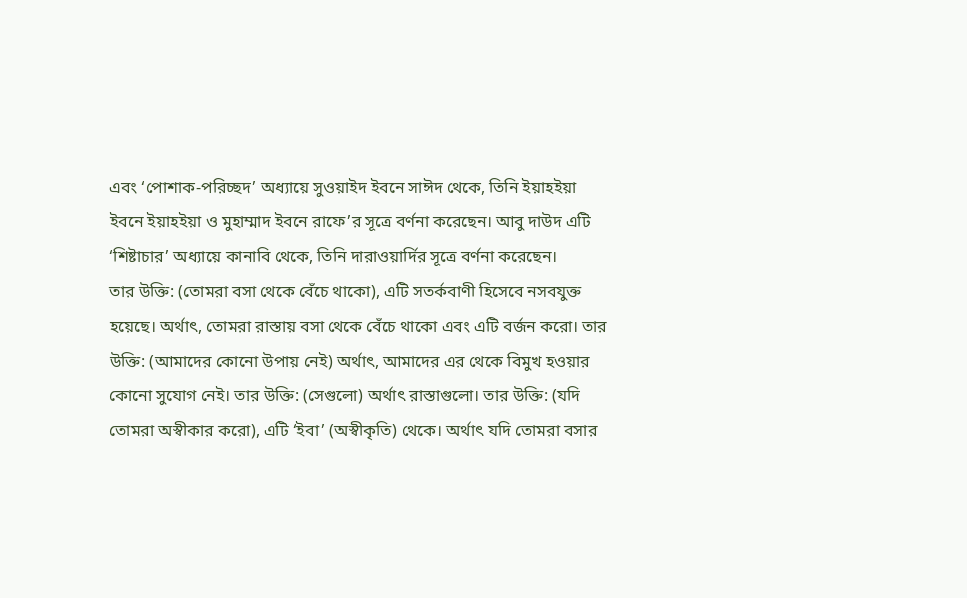এবং ‘পোশাক-পরিচ্ছদ’ অধ্যায়ে সুওয়াইদ ইবনে সাঈদ থেকে, তিনি ইয়াহইয়া ইবনে ইয়াহইয়া ও মুহাম্মাদ ইবনে রাফে’র সূত্রে বর্ণনা করেছেন। আবু দাউদ এটি ‘শিষ্টাচার’ অধ্যায়ে কানাবি থেকে, তিনি দারাওয়ার্দির সূত্রে বর্ণনা করেছেন।
তার উক্তি: (তোমরা বসা থেকে বেঁচে থাকো), এটি সতর্কবাণী হিসেবে নসবযুক্ত হয়েছে। অর্থাৎ, তোমরা রাস্তায় বসা থেকে বেঁচে থাকো এবং এটি বর্জন করো। তার উক্তি: (আমাদের কোনো উপায় নেই) অর্থাৎ, আমাদের এর থেকে বিমুখ হওয়ার কোনো সুযোগ নেই। তার উক্তি: (সেগুলো) অর্থাৎ রাস্তাগুলো। তার উক্তি: (যদি তোমরা অস্বীকার করো), এটি ‘ইবা’ (অস্বীকৃতি) থেকে। অর্থাৎ যদি তোমরা বসার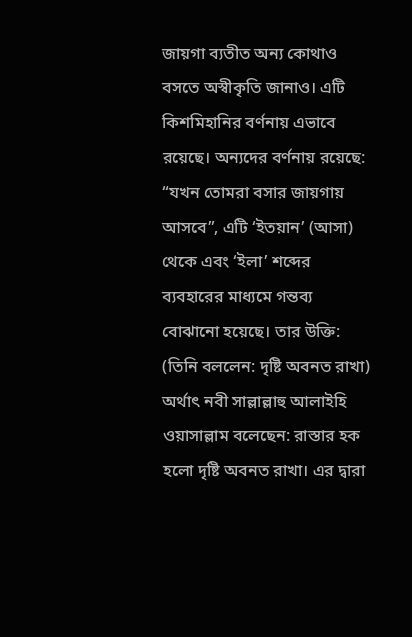জায়গা ব্যতীত অন্য কোথাও বসতে অস্বীকৃতি জানাও। এটি কিশমিহানির বর্ণনায় এভাবে রয়েছে। অন্যদের বর্ণনায় রয়েছে: “যখন তোমরা বসার জায়গায় আসবে”, এটি ‘ইতয়ান’ (আসা) থেকে এবং ‘ইলা’ শব্দের ব্যবহারের মাধ্যমে গন্তব্য বোঝানো হয়েছে। তার উক্তি: (তিনি বললেন: দৃষ্টি অবনত রাখা) অর্থাৎ নবী সাল্লাল্লাহু আলাইহি ওয়াসাল্লাম বলেছেন: রাস্তার হক হলো দৃষ্টি অবনত রাখা। এর দ্বারা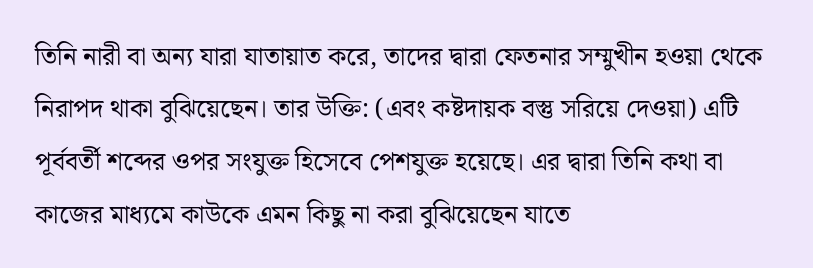তিনি নারী বা অন্য যারা যাতায়াত করে, তাদের দ্বারা ফেতনার সম্মুখীন হওয়া থেকে নিরাপদ থাকা বুঝিয়েছেন। তার উক্তি: (এবং কষ্টদায়ক বস্তু সরিয়ে দেওয়া) এটি পূর্ববর্তী শব্দের ওপর সংযুক্ত হিসেবে পেশযুক্ত হয়েছে। এর দ্বারা তিনি কথা বা কাজের মাধ্যমে কাউকে এমন কিছু না করা বুঝিয়েছেন যাতে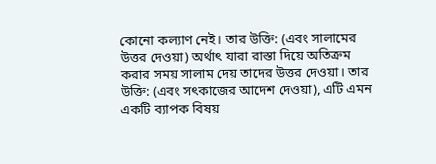কোনো কল্যাণ নেই। তার উক্তি: (এবং সালামের উত্তর দেওয়া) অর্থাৎ যারা রাস্তা দিয়ে অতিক্রম করার সময় সালাম দেয় তাদের উত্তর দেওয়া। তার উক্তি: (এবং সৎকাজের আদেশ দেওয়া), এটি এমন একটি ব্যাপক বিষয়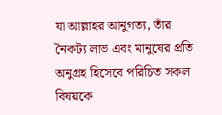যা আল্লাহর আনুগত্য, তাঁর নৈকট্য লাভ এবং মানুষের প্রতি অনুগ্রহ হিসেবে পরিচিত সকল বিষয়কে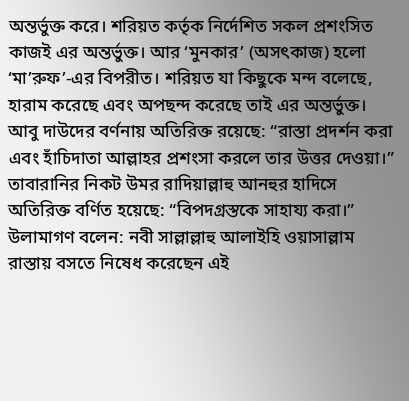অন্তর্ভুক্ত করে। শরিয়ত কর্তৃক নির্দেশিত সকল প্রশংসিত কাজই এর অন্তর্ভুক্ত। আর ‘মুনকার’ (অসৎকাজ) হলো ‘মা’রুফ’-এর বিপরীত। শরিয়ত যা কিছুকে মন্দ বলেছে, হারাম করেছে এবং অপছন্দ করেছে তাই এর অন্তর্ভুক্ত। আবু দাউদের বর্ণনায় অতিরিক্ত রয়েছে: “রাস্তা প্রদর্শন করা এবং হাঁচিদাতা আল্লাহর প্রশংসা করলে তার উত্তর দেওয়া।” তাবারানির নিকট উমর রাদিয়াল্লাহু আনহুর হাদিসে অতিরিক্ত বর্ণিত হয়েছে: “বিপদগ্রস্তকে সাহায্য করা।” উলামাগণ বলেন: নবী সাল্লাল্লাহু আলাইহি ওয়াসাল্লাম রাস্তায় বসতে নিষেধ করেছেন এই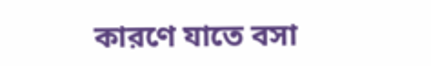কারণে যাতে বসা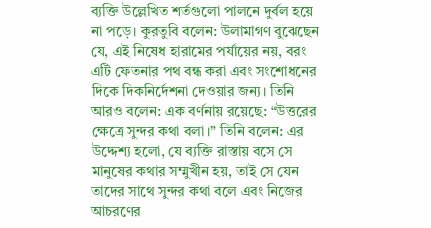ব্যক্তি উল্লেখিত শর্তগুলো পালনে দুর্বল হয়ে না পড়ে। কুরতুবি বলেন: উলামাগণ বুঝেছেন যে, এই নিষেধ হারামের পর্যায়ের নয়, বরং এটি ফেতনার পথ বন্ধ করা এবং সংশোধনের দিকে দিকনির্দেশনা দেওয়ার জন্য। তিনি আরও বলেন: এক বর্ণনায় রয়েছে: “উত্তরের ক্ষেত্রে সুন্দর কথা বলা।” তিনি বলেন: এর উদ্দেশ্য হলো, যে ব্যক্তি রাস্তায় বসে সে মানুষের কথার সম্মুখীন হয়, তাই সে যেন তাদের সাথে সুন্দর কথা বলে এবং নিজের আচরণের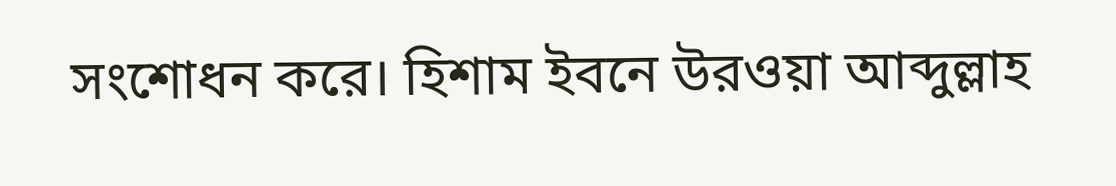সংশোধন করে। হিশাম ইবনে উরওয়া আব্দুল্লাহ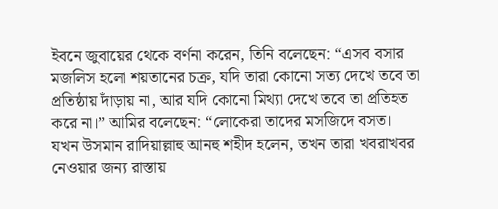ইবনে জুবায়ের থেকে বর্ণনা করেন, তিনি বলেছেন: “এসব বসার মজলিস হলো শয়তানের চক্র, যদি তারা কোনো সত্য দেখে তবে তা প্রতিষ্ঠায় দাঁড়ায় না, আর যদি কোনো মিথ্যা দেখে তবে তা প্রতিহত করে না।” আমির বলেছেন: “লোকেরা তাদের মসজিদে বসত। যখন উসমান রাদিয়াল্লাহু আনহু শহীদ হলেন, তখন তারা খবরাখবর নেওয়ার জন্য রাস্তায়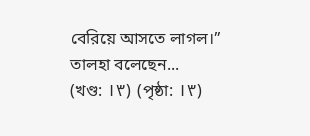বেরিয়ে আসতে লাগল।” তালহা বলেছেন...
(খণ্ড: ١٣) (পৃষ্ঠা: ١٣)